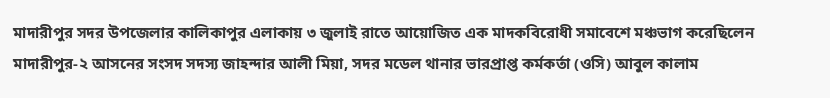মাদারীপুর সদর উপজেলার কালিকাপুর এলাকায় ৩ জুলাই রাতে আয়োজিত এক মাদকবিরোধী সমাবেশে মঞ্চভাগ করেছিলেন মাদারীপুর-২ আসনের সংসদ সদস্য জাহন্দার আলী মিয়া, সদর মডেল থানার ভারপ্রাপ্ত কর্মকর্তা (ওসি) আবুল কালাম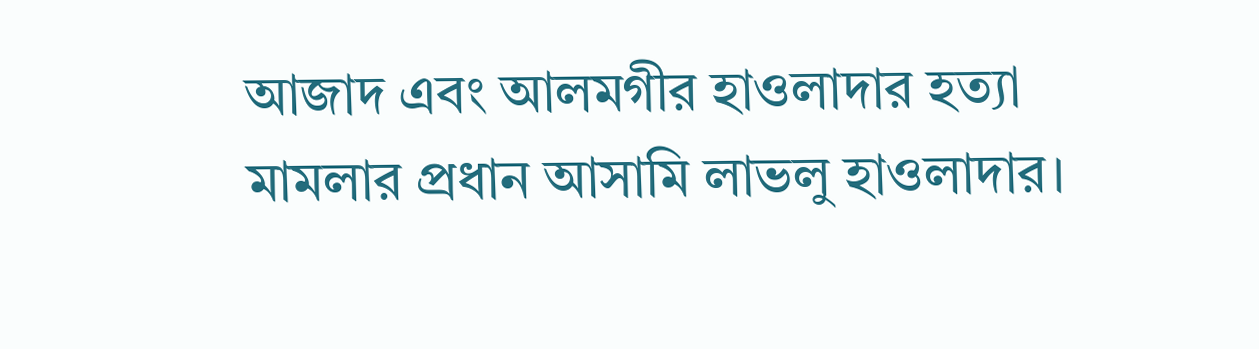আজাদ এবং আলমগীর হাওলাদার হত্যা মামলার প্রধান আসামি লাভলু হাওলাদার।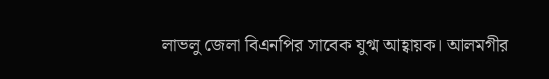লাভলু জেলা বিএনপির সাবেক যুগ্ম আহ্বায়ক। আলমগীর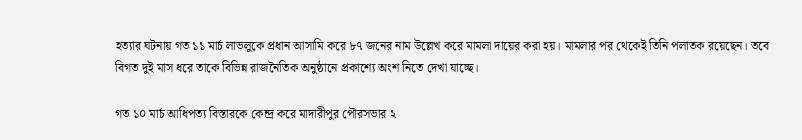হত্যার ঘটনায় গত ১১ মার্চ লাভলুকে প্রধান আসামি করে ৮৭ জনের নাম উল্লেখ করে মামলা দায়ের করা হয়। মামলার পর থেকেই তিনি পলাতক রয়েছেন। তবে বিগত দুই মাস ধরে তাকে বিভিন্ন রাজনৈতিক অনুষ্ঠানে প্রকাশ্যে অংশ নিতে দেখা যাচ্ছে।

গত ১০ মার্চ আধিপত্য বিস্তারকে কেন্দ্র করে মাদারীপুর পৌরসভার ২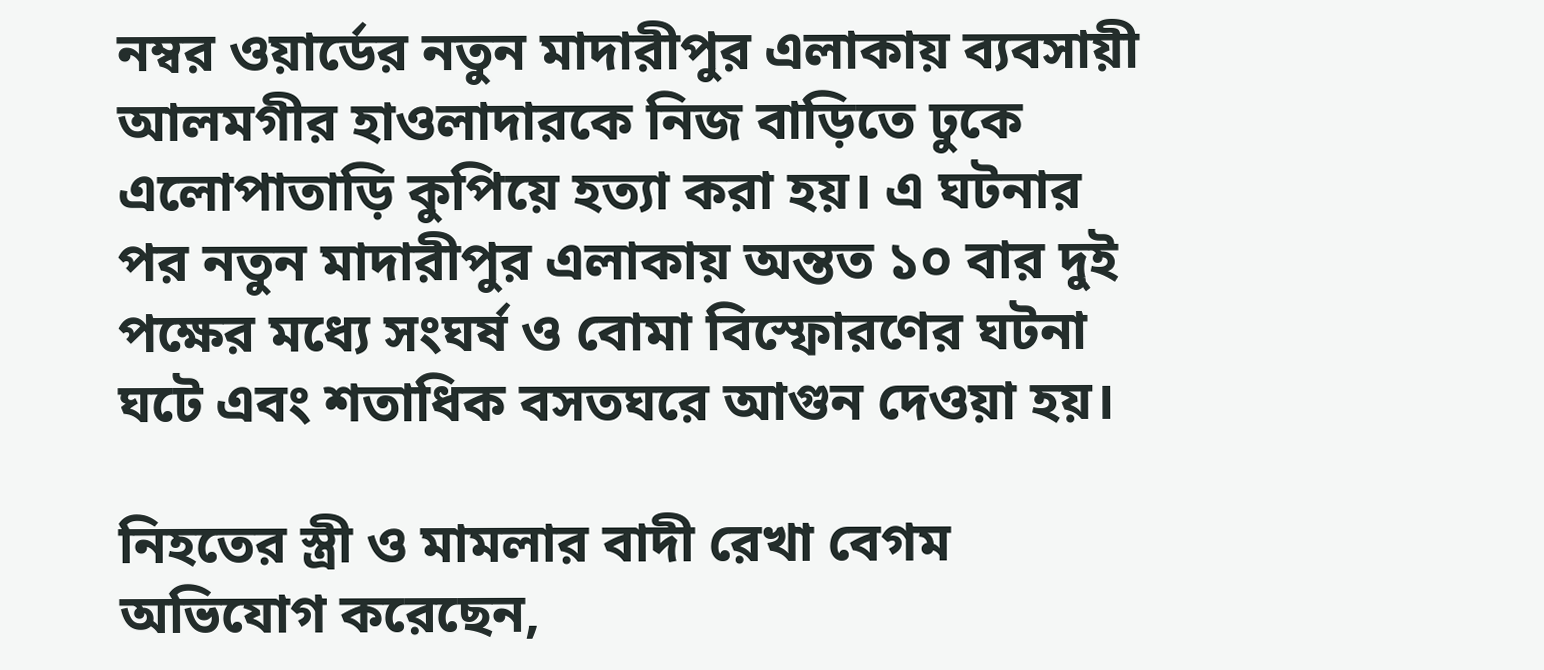নম্বর ওয়ার্ডের নতুন মাদারীপুর এলাকায় ব্যবসায়ী আলমগীর হাওলাদারকে নিজ বাড়িতে ঢুকে এলোপাতাড়ি কুপিয়ে হত্যা করা হয়। এ ঘটনার পর নতুন মাদারীপুর এলাকায় অন্তত ১০ বার দুই পক্ষের মধ্যে সংঘর্ষ ও বোমা বিস্ফোরণের ঘটনা ঘটে এবং শতাধিক বসতঘরে আগুন দেওয়া হয়।

নিহতের স্ত্রী ও মামলার বাদী রেখা বেগম অভিযোগ করেছেন,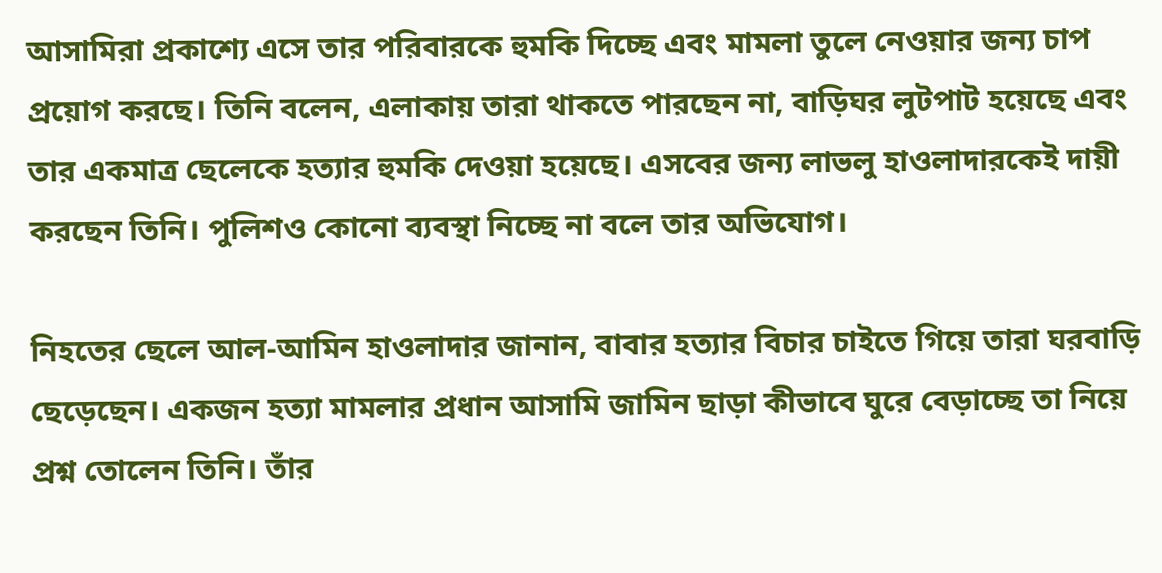আসামিরা প্রকাশ্যে এসে তার পরিবারকে হুমকি দিচ্ছে এবং মামলা তুলে নেওয়ার জন্য চাপ প্রয়োগ করছে। তিনি বলেন, এলাকায় তারা থাকতে পারছেন না, বাড়িঘর লুটপাট হয়েছে এবং তার একমাত্র ছেলেকে হত্যার হুমকি দেওয়া হয়েছে। এসবের জন্য লাভলু হাওলাদারকেই দায়ী করছেন তিনি। পুলিশও কোনো ব্যবস্থা নিচ্ছে না বলে তার অভিযোগ।

নিহতের ছেলে আল-আমিন হাওলাদার জানান, বাবার হত্যার বিচার চাইতে গিয়ে তারা ঘরবাড়ি ছেড়েছেন। একজন হত্যা মামলার প্রধান আসামি জামিন ছাড়া কীভাবে ঘুরে বেড়াচ্ছে তা নিয়ে প্রশ্ন তোলেন তিনি। তাঁর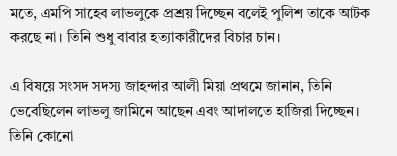মতে, এমপি সাহেব লাভলুকে প্রশ্রয় দিচ্ছেন বলেই পুলিশ তাকে আটক করছে না। তিনি শুধু বাবার হত্যাকারীদের বিচার চান।

এ বিষয়ে সংসদ সদস্য জাহন্দার আলী মিয়া প্রথমে জানান, তিনি ভেবেছিলেন লাভলু জামিনে আছেন এবং আদালতে হাজিরা দিচ্ছেন। তিনি কোনো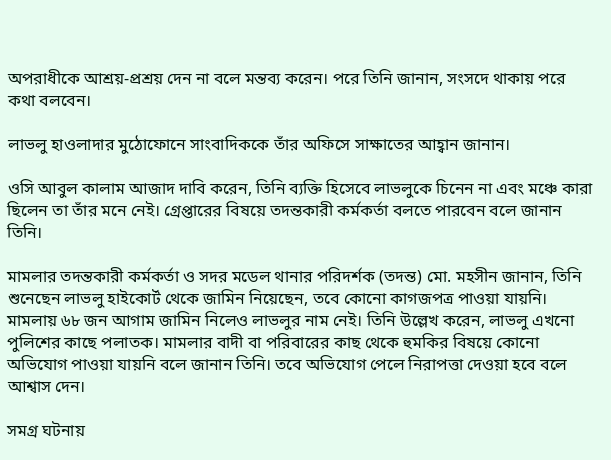অপরাধীকে আশ্রয়-প্রশ্রয় দেন না বলে মন্তব্য করেন। পরে তিনি জানান, সংসদে থাকায় পরে কথা বলবেন।

লাভলু হাওলাদার মুঠোফোনে সাংবাদিককে তাঁর অফিসে সাক্ষাতের আহ্বান জানান।

ওসি আবুল কালাম আজাদ দাবি করেন, তিনি ব্যক্তি হিসেবে লাভলুকে চিনেন না এবং মঞ্চে কারা ছিলেন তা তাঁর মনে নেই। গ্রেপ্তারের বিষয়ে তদন্তকারী কর্মকর্তা বলতে পারবেন বলে জানান তিনি।

মামলার তদন্তকারী কর্মকর্তা ও সদর মডেল থানার পরিদর্শক (তদন্ত) মো. মহসীন জানান, তিনি শুনেছেন লাভলু হাইকোর্ট থেকে জামিন নিয়েছেন, তবে কোনো কাগজপত্র পাওয়া যায়নি। মামলায় ৬৮ জন আগাম জামিন নিলেও লাভলুর নাম নেই। তিনি উল্লেখ করেন, লাভলু এখনো পুলিশের কাছে পলাতক। মামলার বাদী বা পরিবারের কাছ থেকে হুমকির বিষয়ে কোনো অভিযোগ পাওয়া যায়নি বলে জানান তিনি। তবে অভিযোগ পেলে নিরাপত্তা দেওয়া হবে বলে আশ্বাস দেন।

সমগ্র ঘটনায়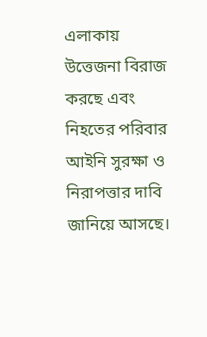এলাকায় উত্তেজনা বিরাজ করছে এবং নিহতের পরিবার আইনি সুরক্ষা ও নিরাপত্তার দাবি জানিয়ে আসছে।